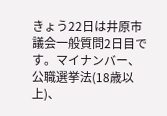きょう22日は井原市議会一般質問2日目です。マイナンバー、公職選挙法(18歳以上)、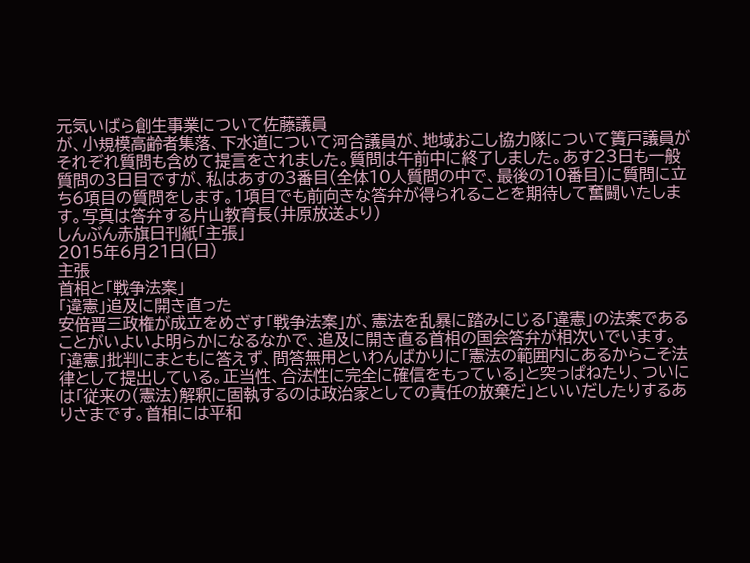元気いばら創生事業について佐藤議員
が、小規模高齢者集落、下水道について河合議員が、地域おこし協力隊について簀戸議員がそれぞれ質問も含めて提言をされました。質問は午前中に終了しました。あす23日も一般質問の3日目ですが、私はあすの3番目(全体10人質問の中で、最後の10番目)に質問に立ち6項目の質問をします。1項目でも前向きな答弁が得られることを期待して奮闘いたします。写真は答弁する片山教育長(井原放送より)
しんぶん赤旗日刊紙「主張」
2015年6月21日(日)
主張
首相と「戦争法案」
「違憲」追及に開き直った
安倍晋三政権が成立をめざす「戦争法案」が、憲法を乱暴に踏みにじる「違憲」の法案であることがいよいよ明らかになるなかで、追及に開き直る首相の国会答弁が相次いでいます。「違憲」批判にまともに答えず、問答無用といわんばかりに「憲法の範囲内にあるからこそ法律として提出している。正当性、合法性に完全に確信をもっている」と突っぱねたり、ついには「従来の(憲法)解釈に固執するのは政治家としての責任の放棄だ」といいだしたりするありさまです。首相には平和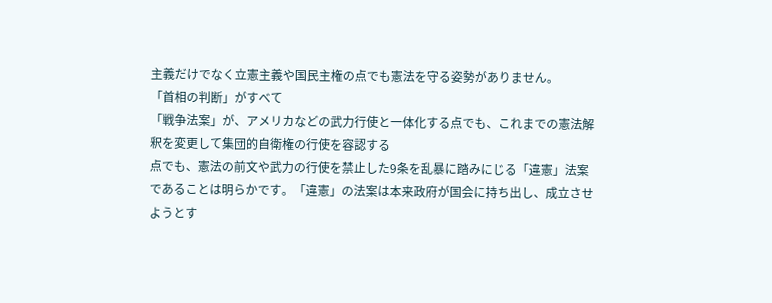主義だけでなく立憲主義や国民主権の点でも憲法を守る姿勢がありません。
「首相の判断」がすべて
「戦争法案」が、アメリカなどの武力行使と一体化する点でも、これまでの憲法解釈を変更して集団的自衛権の行使を容認する
点でも、憲法の前文や武力の行使を禁止した9条を乱暴に踏みにじる「違憲」法案であることは明らかです。「違憲」の法案は本来政府が国会に持ち出し、成立させようとす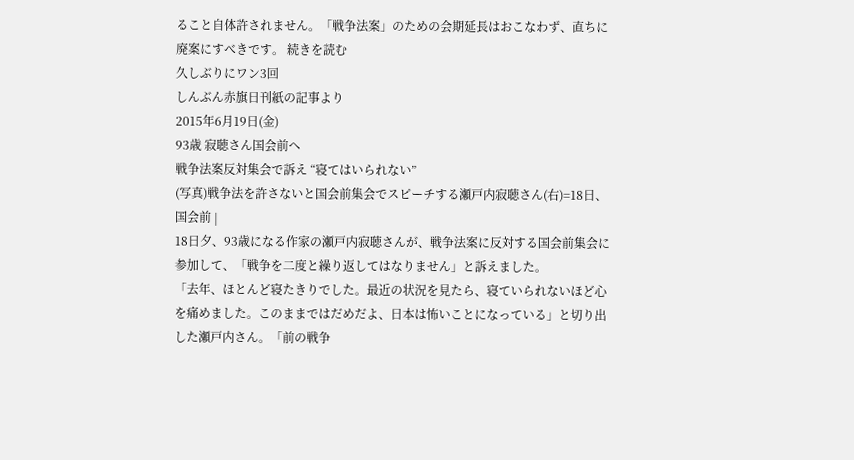ること自体許されません。「戦争法案」のための会期延長はおこなわず、直ちに廃案にすべきです。 続きを読む
久しぶりにワン3回
しんぶん赤旗日刊紙の記事より
2015年6月19日(金)
93歳 寂聴さん国会前へ
戦争法案反対集会で訴え “寝てはいられない”
(写真)戦争法を許さないと国会前集会でスピーチする瀬戸内寂聴さん(右)=18日、国会前 |
18日夕、93歳になる作家の瀬戸内寂聴さんが、戦争法案に反対する国会前集会に参加して、「戦争を二度と繰り返してはなりません」と訴えました。
「去年、ほとんど寝たきりでした。最近の状況を見たら、寝ていられないほど心を痛めました。このままではだめだよ、日本は怖いことになっている」と切り出した瀬戸内さん。「前の戦争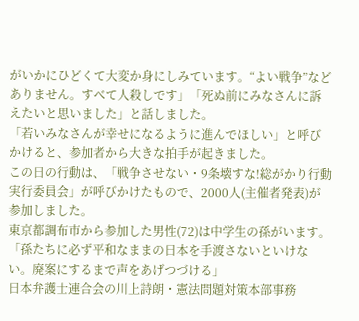がいかにひどくて大変か身にしみています。“よい戦争”などありません。すべて人殺しです」「死ぬ前にみなさんに訴えたいと思いました」と話しました。
「若いみなさんが幸せになるように進んでほしい」と呼びかけると、参加者から大きな拍手が起きました。
この日の行動は、「戦争させない・9条壊すな!総がかり行動実行委員会」が呼びかけたもので、2000人(主催者発表)が参加しました。
東京都調布市から参加した男性(72)は中学生の孫がいます。「孫たちに必ず平和なままの日本を手渡さないといけない。廃案にするまで声をあげつづける」
日本弁護士連合会の川上詩朗・憲法問題対策本部事務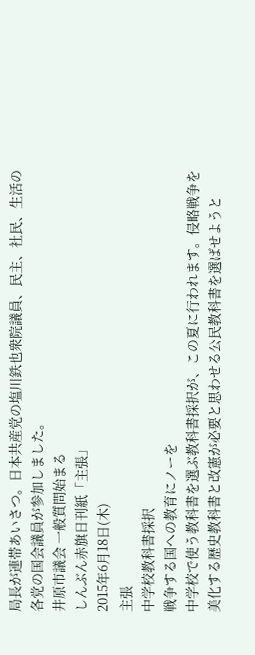局長が連帯あいさつ。日本共産党の塩川鉄也衆院議員、民主、社民、生活の各党の国会議員が参加しました。
井原市議会 一般質問始まる
しんぶん赤旗日刊紙「主張」
2015年6月18日(木)
主張
中学校教科書採択
戦争する国への教育にノーを
中学校で使う教科書を選ぶ教科書採択が、この夏に行われます。侵略戦争を美化する歴史教科書と改憲が必要と思わせる公民教科書を選ばせようと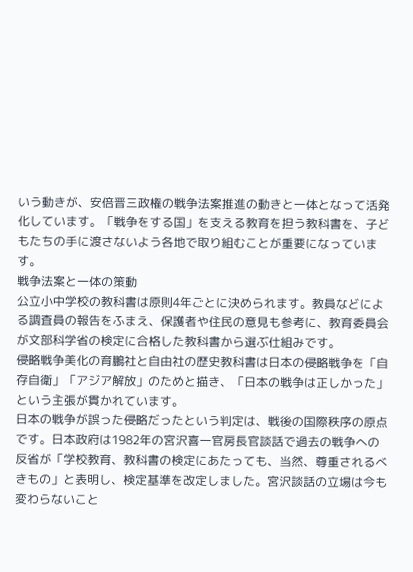いう動きが、安倍晋三政権の戦争法案推進の動きと一体となって活発化しています。「戦争をする国」を支える教育を担う教科書を、子どもたちの手に渡さないよう各地で取り組むことが重要になっています。
戦争法案と一体の策動
公立小中学校の教科書は原則4年ごとに決められます。教員などによる調査員の報告をふまえ、保護者や住民の意見も参考に、教育委員会が文部科学省の検定に合格した教科書から選ぶ仕組みです。
侵略戦争美化の育鵬社と自由社の歴史教科書は日本の侵略戦争を「自存自衛」「アジア解放」のためと描き、「日本の戦争は正しかった」という主張が貫かれています。
日本の戦争が誤った侵略だったという判定は、戦後の国際秩序の原点です。日本政府は1982年の宮沢喜一官房長官談話で過去の戦争への反省が「学校教育、教科書の検定にあたっても、当然、尊重されるべきもの」と表明し、検定基準を改定しました。宮沢談話の立場は今も変わらないこと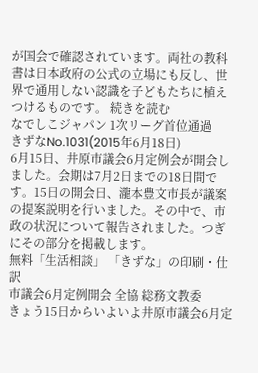が国会で確認されています。両社の教科書は日本政府の公式の立場にも反し、世界で通用しない認識を子どもたちに植えつけるものです。 続きを読む
なでしこジャパン 1次リーグ首位通過
きずなNo.1031(2015年6月18日)
6月15日、井原市議会6月定例会が開会しました。会期は7月2日までの18日間です。15日の開会日、瀧本豊文市長が議案の提案説明を行いました。その中で、市政の状況について報告されました。つぎにその部分を掲載します。
無料「生活相談」 「きずな」の印刷・仕訳
市議会6月定例開会 全協 総務文教委
きょう15日からいよいよ井原市議会6月定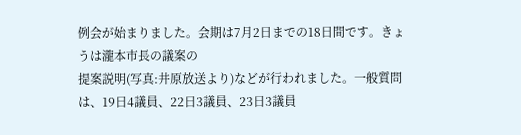例会が始まりました。会期は7月2日までの18日間です。きょうは瀧本市長の議案の
提案説明(写真:井原放送より)などが行われました。一般質問は、19日4議員、22日3議員、23日3議員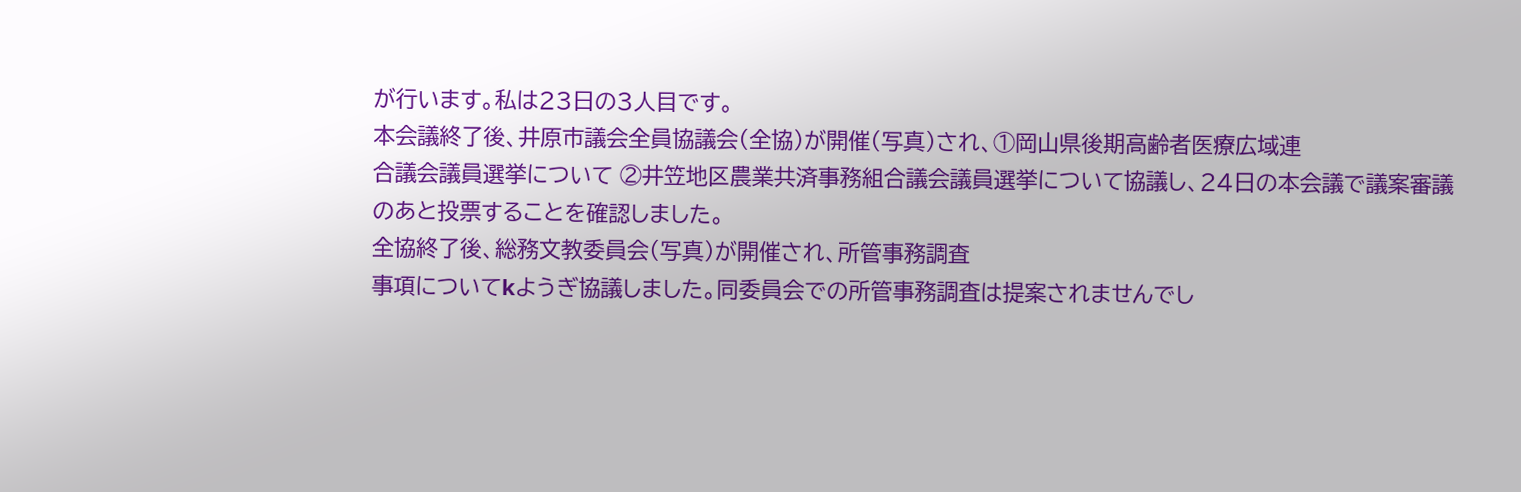が行います。私は23日の3人目です。
本会議終了後、井原市議会全員協議会(全協)が開催(写真)され、①岡山県後期高齢者医療広域連
合議会議員選挙について ②井笠地区農業共済事務組合議会議員選挙について協議し、24日の本会議で議案審議のあと投票することを確認しました。
全協終了後、総務文教委員会(写真)が開催され、所管事務調査
事項についてkようぎ協議しました。同委員会での所管事務調査は提案されませんでし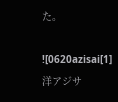た。

![0620azisai[1]洋アジサ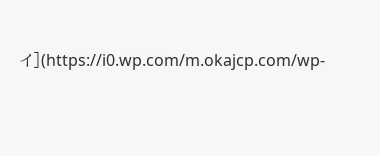イ](https://i0.wp.com/m.okajcp.com/wp-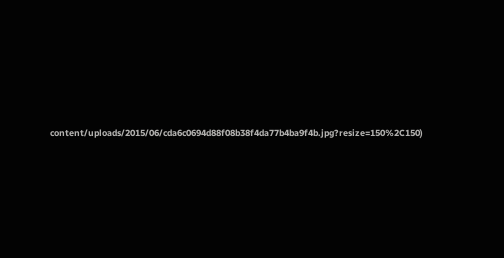content/uploads/2015/06/cda6c0694d88f08b38f4da77b4ba9f4b.jpg?resize=150%2C150)